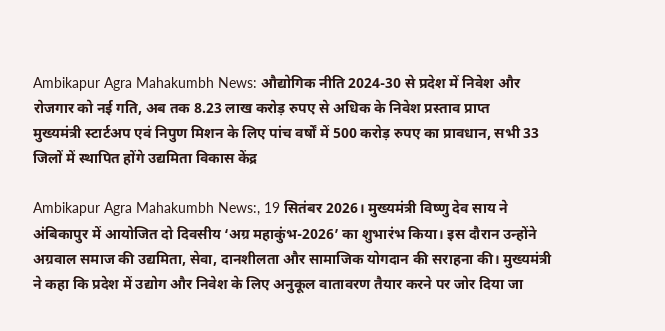Ambikapur Agra Mahakumbh News: औद्योगिक नीति 2024-30 से प्रदेश में निवेश और रोजगार को नई गति, अब तक 8.23 लाख करोड़ रुपए से अधिक के निवेश प्रस्ताव प्राप्त
मुख्यमंत्री स्टार्टअप एवं निपुण मिशन के लिए पांच वर्षों में 500 करोड़ रुपए का प्रावधान, सभी 33 जिलों में स्थापित होंगे उद्यमिता विकास केंद्र

Ambikapur Agra Mahakumbh News:, 19 सितंबर 2026। मुख्यमंत्री विष्णु देव साय ने अंबिकापुर में आयोजित दो दिवसीय ‘अग्र महाकुंभ-2026’ का शुभारंभ किया। इस दौरान उन्होंने अग्रवाल समाज की उद्यमिता, सेवा, दानशीलता और सामाजिक योगदान की सराहना की। मुख्यमंत्री ने कहा कि प्रदेश में उद्योग और निवेश के लिए अनुकूल वातावरण तैयार करने पर जोर दिया जा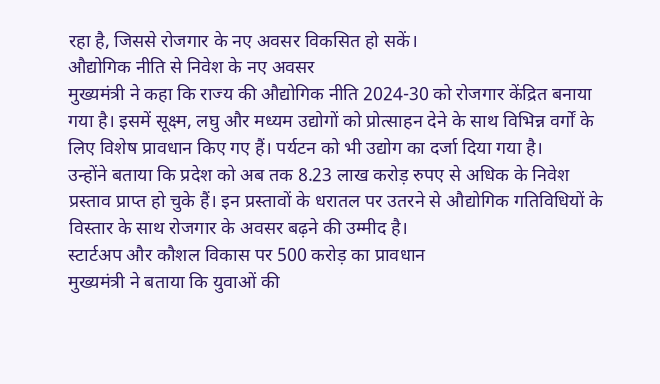रहा है, जिससे रोजगार के नए अवसर विकसित हो सकें।
औद्योगिक नीति से निवेश के नए अवसर
मुख्यमंत्री ने कहा कि राज्य की औद्योगिक नीति 2024-30 को रोजगार केंद्रित बनाया गया है। इसमें सूक्ष्म, लघु और मध्यम उद्योगों को प्रोत्साहन देने के साथ विभिन्न वर्गों के लिए विशेष प्रावधान किए गए हैं। पर्यटन को भी उद्योग का दर्जा दिया गया है।
उन्होंने बताया कि प्रदेश को अब तक 8.23 लाख करोड़ रुपए से अधिक के निवेश प्रस्ताव प्राप्त हो चुके हैं। इन प्रस्तावों के धरातल पर उतरने से औद्योगिक गतिविधियों के विस्तार के साथ रोजगार के अवसर बढ़ने की उम्मीद है।
स्टार्टअप और कौशल विकास पर 500 करोड़ का प्रावधान
मुख्यमंत्री ने बताया कि युवाओं की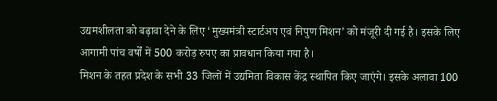उद्यमशीलता को बढ़ावा देने के लिए ‘मुख्यमंत्री स्टार्टअप एवं निपुण मिशन’ को मंजूरी दी गई है। इसके लिए आगामी पांच वर्षों में 500 करोड़ रुपए का प्रावधान किया गया है।
मिशन के तहत प्रदेश के सभी 33 जिलों में उद्यमिता विकास केंद्र स्थापित किए जाएंगे। इसके अलावा 100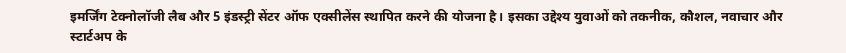इमर्जिंग टेक्नोलॉजी लैब और 5 इंडस्ट्री सेंटर ऑफ एक्सीलेंस स्थापित करने की योजना है। इसका उद्देश्य युवाओं को तकनीक, कौशल, नवाचार और स्टार्टअप के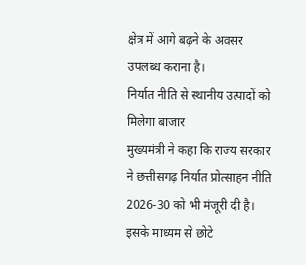क्षेत्र में आगे बढ़ने के अवसर उपलब्ध कराना है।
निर्यात नीति से स्थानीय उत्पादों को मिलेगा बाजार
मुख्यमंत्री ने कहा कि राज्य सरकार ने छत्तीसगढ़ निर्यात प्रोत्साहन नीति 2026-30 को भी मंजूरी दी है। इसके माध्यम से छोटे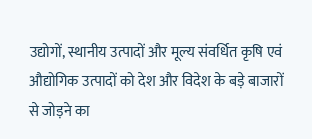उद्योगों, स्थानीय उत्पादों और मूल्य संवर्धित कृषि एवं औद्योगिक उत्पादों को देश और विदेश के बड़े बाजारों से जोड़ने का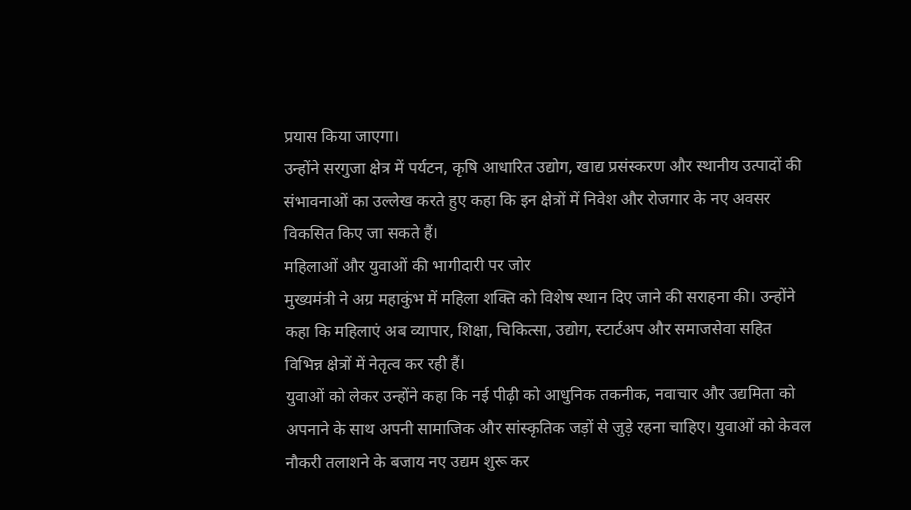प्रयास किया जाएगा।
उन्होंने सरगुजा क्षेत्र में पर्यटन, कृषि आधारित उद्योग, खाद्य प्रसंस्करण और स्थानीय उत्पादों की संभावनाओं का उल्लेख करते हुए कहा कि इन क्षेत्रों में निवेश और रोजगार के नए अवसर विकसित किए जा सकते हैं।
महिलाओं और युवाओं की भागीदारी पर जोर
मुख्यमंत्री ने अग्र महाकुंभ में महिला शक्ति को विशेष स्थान दिए जाने की सराहना की। उन्होंने कहा कि महिलाएं अब व्यापार, शिक्षा, चिकित्सा, उद्योग, स्टार्टअप और समाजसेवा सहित विभिन्न क्षेत्रों में नेतृत्व कर रही हैं।
युवाओं को लेकर उन्होंने कहा कि नई पीढ़ी को आधुनिक तकनीक, नवाचार और उद्यमिता को अपनाने के साथ अपनी सामाजिक और सांस्कृतिक जड़ों से जुड़े रहना चाहिए। युवाओं को केवल नौकरी तलाशने के बजाय नए उद्यम शुरू कर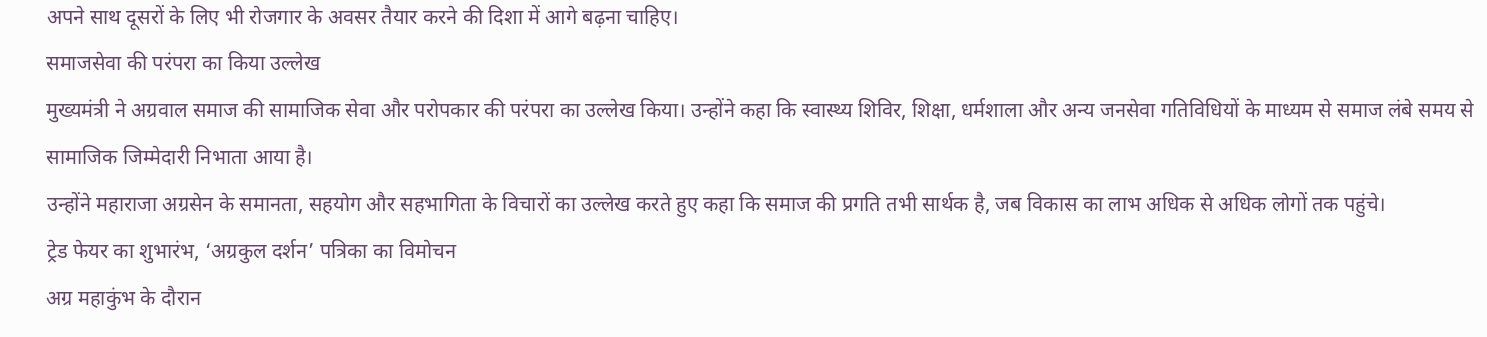अपने साथ दूसरों के लिए भी रोजगार के अवसर तैयार करने की दिशा में आगे बढ़ना चाहिए।
समाजसेवा की परंपरा का किया उल्लेख
मुख्यमंत्री ने अग्रवाल समाज की सामाजिक सेवा और परोपकार की परंपरा का उल्लेख किया। उन्होंने कहा कि स्वास्थ्य शिविर, शिक्षा, धर्मशाला और अन्य जनसेवा गतिविधियों के माध्यम से समाज लंबे समय से सामाजिक जिम्मेदारी निभाता आया है।
उन्होंने महाराजा अग्रसेन के समानता, सहयोग और सहभागिता के विचारों का उल्लेख करते हुए कहा कि समाज की प्रगति तभी सार्थक है, जब विकास का लाभ अधिक से अधिक लोगों तक पहुंचे।
ट्रेड फेयर का शुभारंभ, ‘अग्रकुल दर्शन’ पत्रिका का विमोचन
अग्र महाकुंभ के दौरान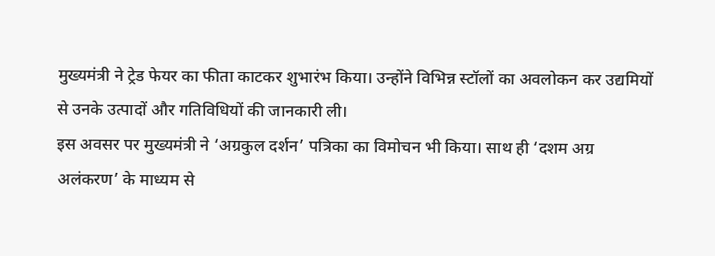मुख्यमंत्री ने ट्रेड फेयर का फीता काटकर शुभारंभ किया। उन्होंने विभिन्न स्टॉलों का अवलोकन कर उद्यमियों से उनके उत्पादों और गतिविधियों की जानकारी ली।
इस अवसर पर मुख्यमंत्री ने ‘अग्रकुल दर्शन’ पत्रिका का विमोचन भी किया। साथ ही ‘दशम अग्र अलंकरण’ के माध्यम से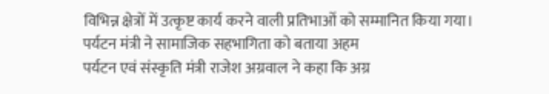विभिन्न क्षेत्रों में उत्कृष्ट कार्य करने वाली प्रतिभाओं को सम्मानित किया गया।
पर्यटन मंत्री ने सामाजिक सहभागिता को बताया अहम
पर्यटन एवं संस्कृति मंत्री राजेश अग्रवाल ने कहा कि अग्र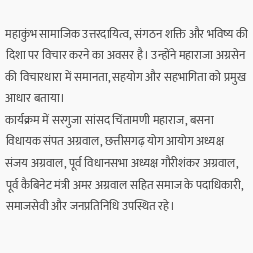महाकुंभ सामाजिक उत्तरदायित्व, संगठन शक्ति और भविष्य की दिशा पर विचार करने का अवसर है। उन्होंने महाराजा अग्रसेन की विचारधारा में समानता, सहयोग और सहभागिता को प्रमुख आधार बताया।
कार्यक्रम में सरगुजा सांसद चिंतामणी महाराज, बसना विधायक संपत अग्रवाल, छत्तीसगढ़ योग आयोग अध्यक्ष संजय अग्रवाल, पूर्व विधानसभा अध्यक्ष गौरीशंकर अग्रवाल, पूर्व कैबिनेट मंत्री अमर अग्रवाल सहित समाज के पदाधिकारी, समाजसेवी और जनप्रतिनिधि उपस्थित रहे।